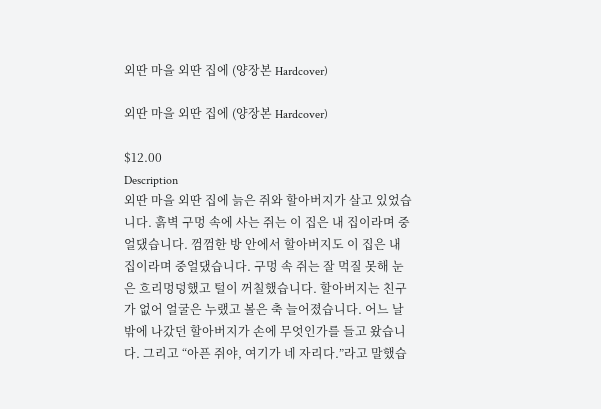외딴 마을 외딴 집에 (양장본 Hardcover)

외딴 마을 외딴 집에 (양장본 Hardcover)

$12.00
Description
외딴 마을 외딴 집에 늙은 쥐와 할아버지가 살고 있었습니다. 흙벽 구멍 속에 사는 쥐는 이 집은 내 집이라며 중얼댔습니다. 껌껌한 방 안에서 할아버지도 이 집은 내 집이라며 중얼댔습니다. 구멍 속 쥐는 잘 먹질 못해 눈은 흐리멍덩했고 털이 꺼칠했습니다. 할아버지는 친구가 없어 얼굴은 누랬고 볼은 축 늘어졌습니다. 어느 날 밖에 나갔던 할아버지가 손에 무엇인가를 들고 왔습니다. 그리고 “아픈 쥐야, 여기가 네 자리다.”라고 말했습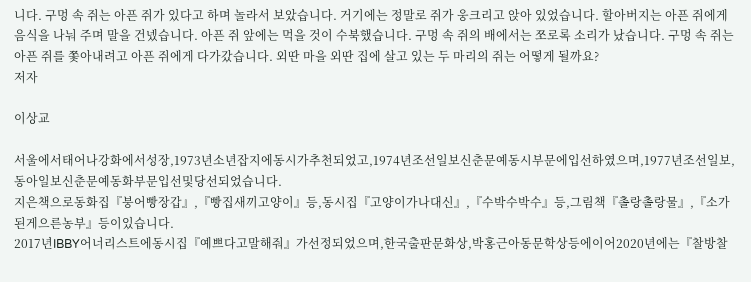니다. 구멍 속 쥐는 아픈 쥐가 있다고 하며 놀라서 보았습니다. 거기에는 정말로 쥐가 웅크리고 앉아 있었습니다. 할아버지는 아픈 쥐에게 음식을 나눠 주며 말을 건넸습니다. 아픈 쥐 앞에는 먹을 것이 수북했습니다. 구멍 속 쥐의 배에서는 쪼로록 소리가 났습니다. 구멍 속 쥐는 아픈 쥐를 쫓아내려고 아픈 쥐에게 다가갔습니다. 외딴 마을 외딴 집에 살고 있는 두 마리의 쥐는 어떻게 될까요?
저자

이상교

서울에서태어나강화에서성장,1973년소년잡지에동시가추천되었고,1974년조선일보신춘문예동시부문에입선하였으며,1977년조선일보,동아일보신춘문예동화부문입선및당선되었습니다.
지은책으로동화집『붕어빵장갑』,『빵집새끼고양이』등,동시집『고양이가나대신』,『수박수박수』등,그림책『촐랑촐랑물』,『소가된게으른농부』등이있습니다.
2017년IBBY어너리스트에동시집『예쁘다고말해줘』가선정되었으며,한국출판문화상,박홍근아동문학상등에이어2020년에는『찰방찰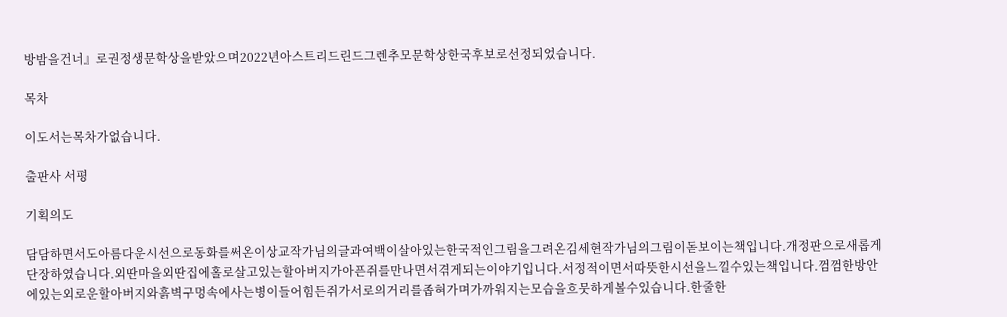방밤을건너』로권정생문학상을받았으며2022년아스트리드린드그렌추모문학상한국후보로선정되었습니다.

목차

이도서는목차가없습니다.

출판사 서평

기획의도

담담하면서도아름다운시선으로동화를써온이상교작가님의글과여백이살아있는한국적인그림을그려온김세현작가님의그림이돋보이는책입니다.개정판으로새롭게단장하였습니다.외딴마을외딴집에홀로살고있는할아버지가아픈쥐를만나면서겪게되는이야기입니다.서정적이면서따뜻한시선을느낄수있는책입니다.껌껌한방안에있는외로운할아버지와흙벽구멍속에사는병이들어힘든쥐가서로의거리를좁혀가며가까워지는모습을흐뭇하게볼수있습니다.한줄한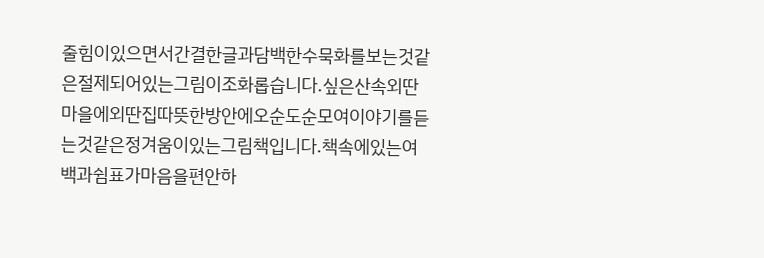줄힘이있으면서간결한글과담백한수묵화를보는것같은절제되어있는그림이조화롭습니다.싶은산속외딴마을에외딴집따뜻한방안에오순도순모여이야기를듣는것같은정겨움이있는그림책입니다.책속에있는여백과쉼표가마음을편안하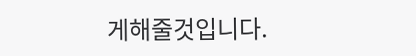게해줄것입니다.